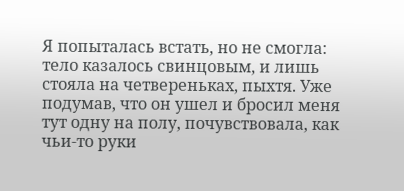Я попыталась встать, но не смогла: тело казалось свинцовым, и лишь стояла на четвереньках, пыхтя. Уже подумав, что он ушел и бросил меня тут одну на полу, почувствовала, как чьи-то руки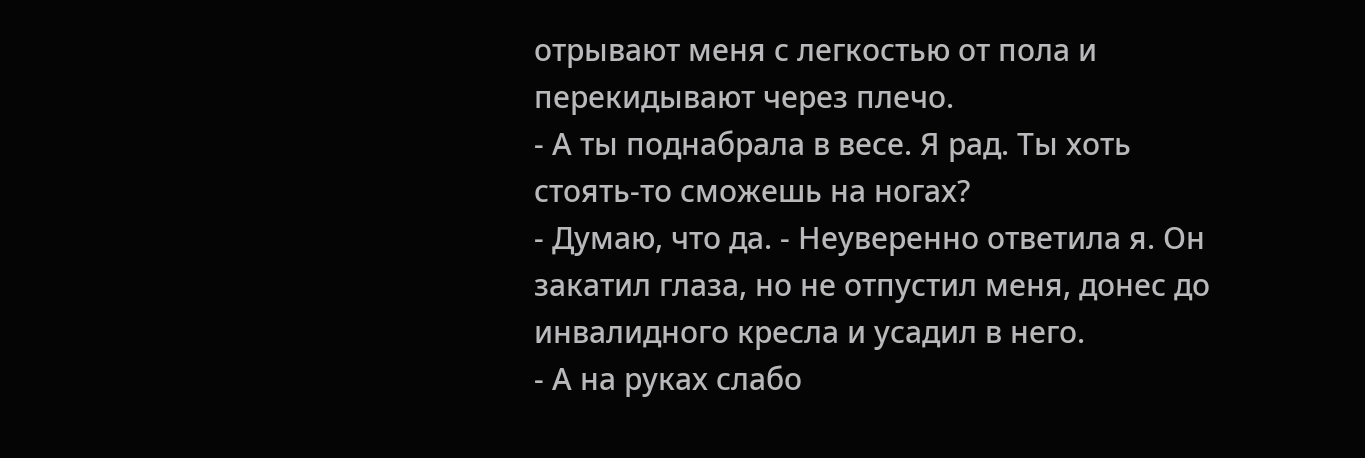отрывают меня с легкостью от пола и перекидывают через плечо.
- А ты поднабрала в весе. Я рад. Ты хоть стоять-то сможешь на ногах?
- Думаю, что да. - Неуверенно ответила я. Он закатил глаза, но не отпустил меня, донес до инвалидного кресла и усадил в него.
- А на руках слабо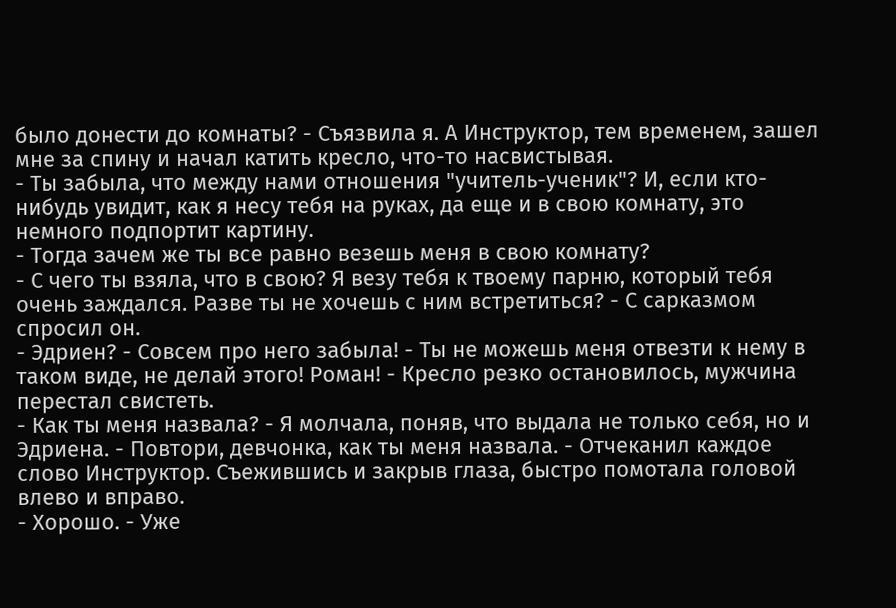было донести до комнаты? - Съязвила я. А Инструктор, тем временем, зашел мне за спину и начал катить кресло, что-то насвистывая.
- Ты забыла, что между нами отношения "учитель-ученик"? И, если кто-нибудь увидит, как я несу тебя на руках, да еще и в свою комнату, это немного подпортит картину.
- Тогда зачем же ты все равно везешь меня в свою комнату?
- С чего ты взяла, что в свою? Я везу тебя к твоему парню, который тебя очень заждался. Разве ты не хочешь с ним встретиться? - С сарказмом спросил он.
- Эдриен? - Совсем про него забыла! - Ты не можешь меня отвезти к нему в таком виде, не делай этого! Роман! - Кресло резко остановилось, мужчина перестал свистеть.
- Как ты меня назвала? - Я молчала, поняв, что выдала не только себя, но и Эдриена. - Повтори, девчонка, как ты меня назвала. - Отчеканил каждое слово Инструктор. Съежившись и закрыв глаза, быстро помотала головой влево и вправо.
- Хорошо. - Уже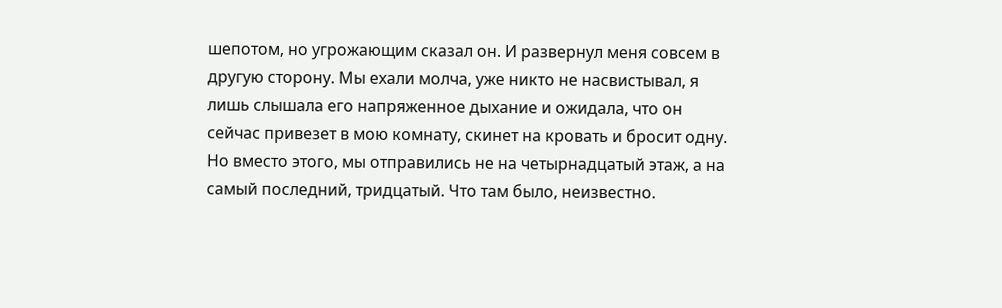шепотом, но угрожающим сказал он. И развернул меня совсем в другую сторону. Мы ехали молча, уже никто не насвистывал, я лишь слышала его напряженное дыхание и ожидала, что он сейчас привезет в мою комнату, скинет на кровать и бросит одну. Но вместо этого, мы отправились не на четырнадцатый этаж, а на самый последний, тридцатый. Что там было, неизвестно.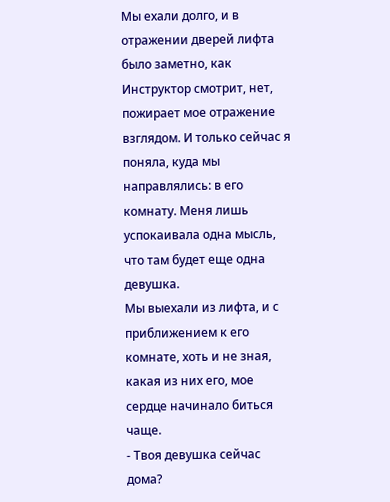Мы ехали долго, и в отражении дверей лифта было заметно, как Инструктор смотрит, нет, пожирает мое отражение взглядом. И только сейчас я поняла, куда мы направлялись: в его комнату. Меня лишь успокаивала одна мысль, что там будет еще одна девушка.
Мы выехали из лифта, и с приближением к его комнате, хоть и не зная, какая из них его, мое сердце начинало биться чаще.
- Твоя девушка сейчас дома?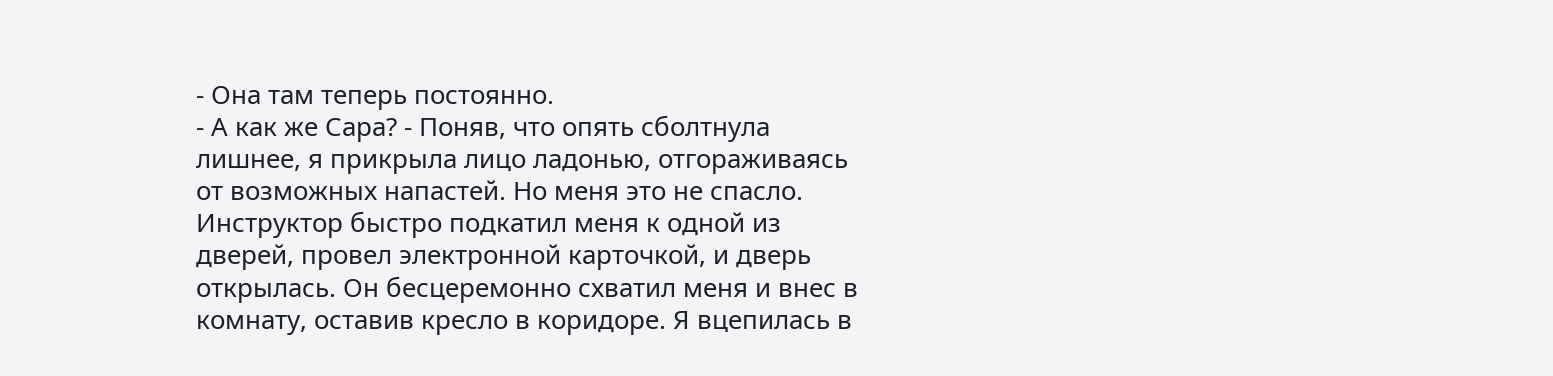- Она там теперь постоянно.
- А как же Сара? - Поняв, что опять сболтнула лишнее, я прикрыла лицо ладонью, отгораживаясь от возможных напастей. Но меня это не спасло. Инструктор быстро подкатил меня к одной из дверей, провел электронной карточкой, и дверь открылась. Он бесцеремонно схватил меня и внес в комнату, оставив кресло в коридоре. Я вцепилась в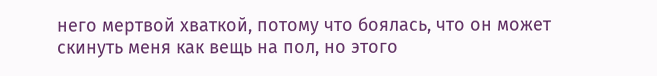него мертвой хваткой, потому что боялась, что он может скинуть меня как вещь на пол, но этого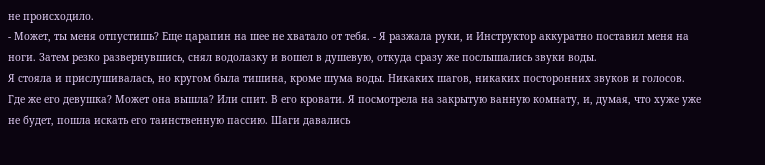не происходило.
- Может, ты меня отпустишь? Еще царапин на шее не хватало от тебя. - Я разжала руки, и Инструктор аккуратно поставил меня на ноги. Затем резко развернувшись, снял водолазку и вошел в душевую, откуда сразу же послышались звуки воды.
Я стояла и прислушивалась, но кругом была тишина, кроме шума воды. Никаких шагов, никаких посторонних звуков и голосов. Где же его девушка? Может она вышла? Или спит. В его кровати. Я посмотрела на закрытую ванную комнату, и, думая, что хуже уже не будет, пошла искать его таинственную пассию. Шаги давались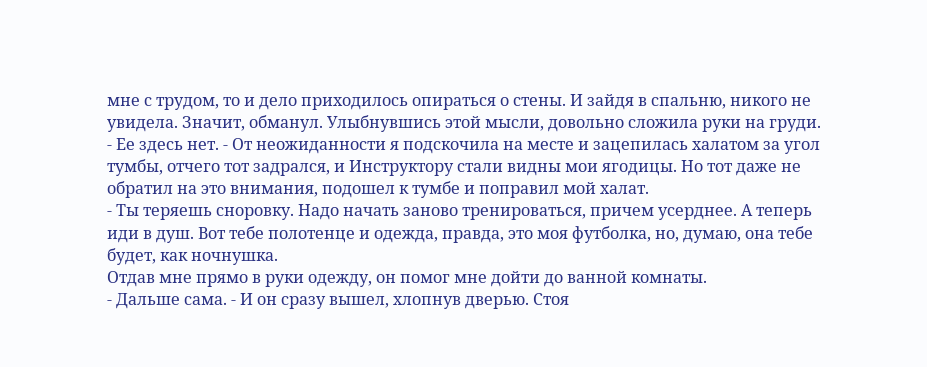мне с трудом, то и дело приходилось опираться о стены. И зайдя в спальню, никого не увидела. Значит, обманул. Улыбнувшись этой мысли, довольно сложила руки на груди.
- Ее здесь нет. - От неожиданности я подскочила на месте и зацепилась халатом за угол тумбы, отчего тот задрался, и Инструктору стали видны мои ягодицы. Но тот даже не обратил на это внимания, подошел к тумбе и поправил мой халат.
- Ты теряешь сноровку. Надо начать заново тренироваться, причем усерднее. А теперь иди в душ. Вот тебе полотенце и одежда, правда, это моя футболка, но, думаю, она тебе будет, как ночнушка.
Отдав мне прямо в руки одежду, он помог мне дойти до ванной комнаты.
- Дальше сама. - И он сразу вышел, хлопнув дверью. Стоя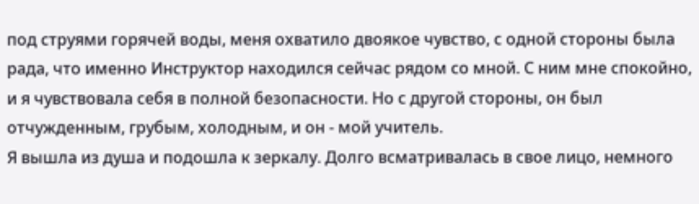под струями горячей воды, меня охватило двоякое чувство, с одной стороны была рада, что именно Инструктор находился сейчас рядом со мной. С ним мне спокойно, и я чувствовала себя в полной безопасности. Но с другой стороны, он был отчужденным, грубым, холодным, и он - мой учитель.
Я вышла из душа и подошла к зеркалу. Долго всматривалась в свое лицо, немного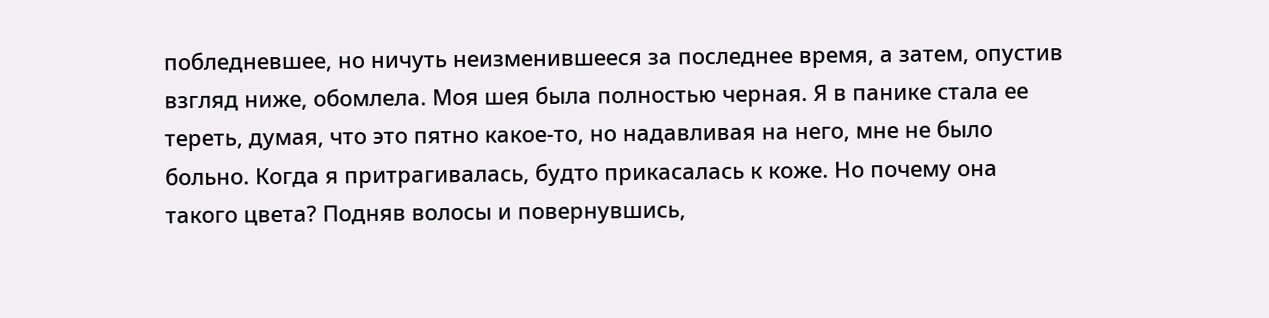побледневшее, но ничуть неизменившееся за последнее время, а затем, опустив взгляд ниже, обомлела. Моя шея была полностью черная. Я в панике стала ее тереть, думая, что это пятно какое-то, но надавливая на него, мне не было больно. Когда я притрагивалась, будто прикасалась к коже. Но почему она такого цвета? Подняв волосы и повернувшись,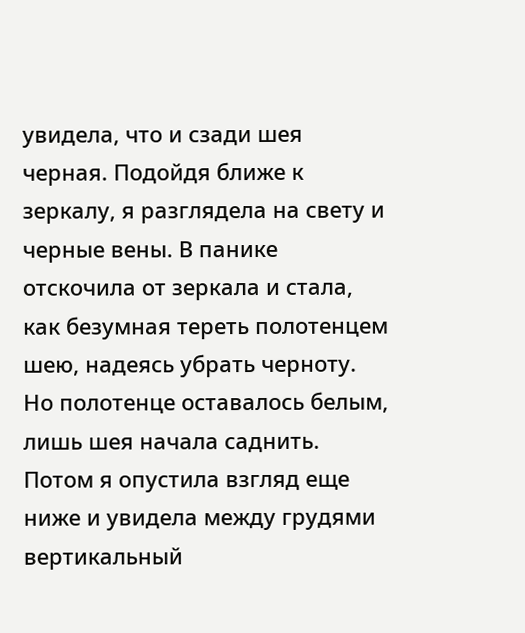увидела, что и сзади шея черная. Подойдя ближе к зеркалу, я разглядела на свету и черные вены. В панике отскочила от зеркала и стала, как безумная тереть полотенцем шею, надеясь убрать черноту. Но полотенце оставалось белым, лишь шея начала саднить. Потом я опустила взгляд еще ниже и увидела между грудями вертикальный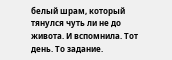белый шрам, который тянулся чуть ли не до живота. И вспомнила. Тот день. То задание.